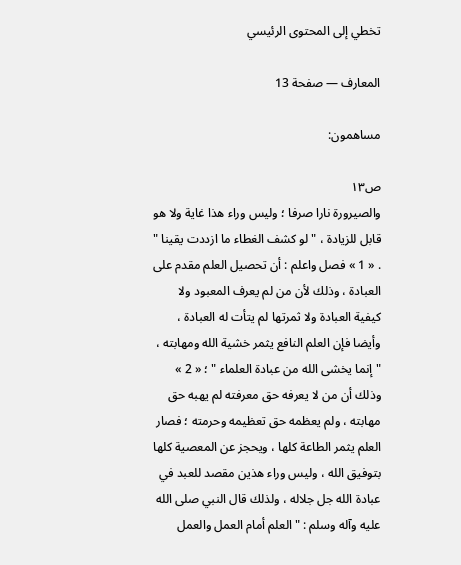تخطي إلى المحتوى الرئيسي

المعارف — صفحة 13

مساهمون:

ص١٣
والصيرورة نارا صرفا ؛ وليس وراء هذا غاية ولا هو قابل للزيادة ، " لو كشف الغطاء ما ازددت يقينا " . « 1 » فصل واعلم : أن تحصيل العلم مقدم على العبادة ، وذلك لأن من لم يعرف المعبود ولا كيفية العبادة ولا ثمرتها لم يتأت له العبادة ، وأيضا فإن العلم النافع يثمر خشية الله ومهابته ، " إنما يخشى الله من عبادة العلماء " ؛ « 2 » وذلك أن من لا يعرفه حق معرفته لم يهبه حق مهابته ، ولم يعظمه حق تعظيمه وحرمته ؛ فصار العلم يثمر الطاعة كلها ، ويحجز عن المعصية كلها بتوفيق الله ، وليس وراء هذين مقصد للعبد في عبادة الله جل جلاله ، ولذلك قال النبي صلى الله عليه وآله وسلم : " العلم أمام العمل والعمل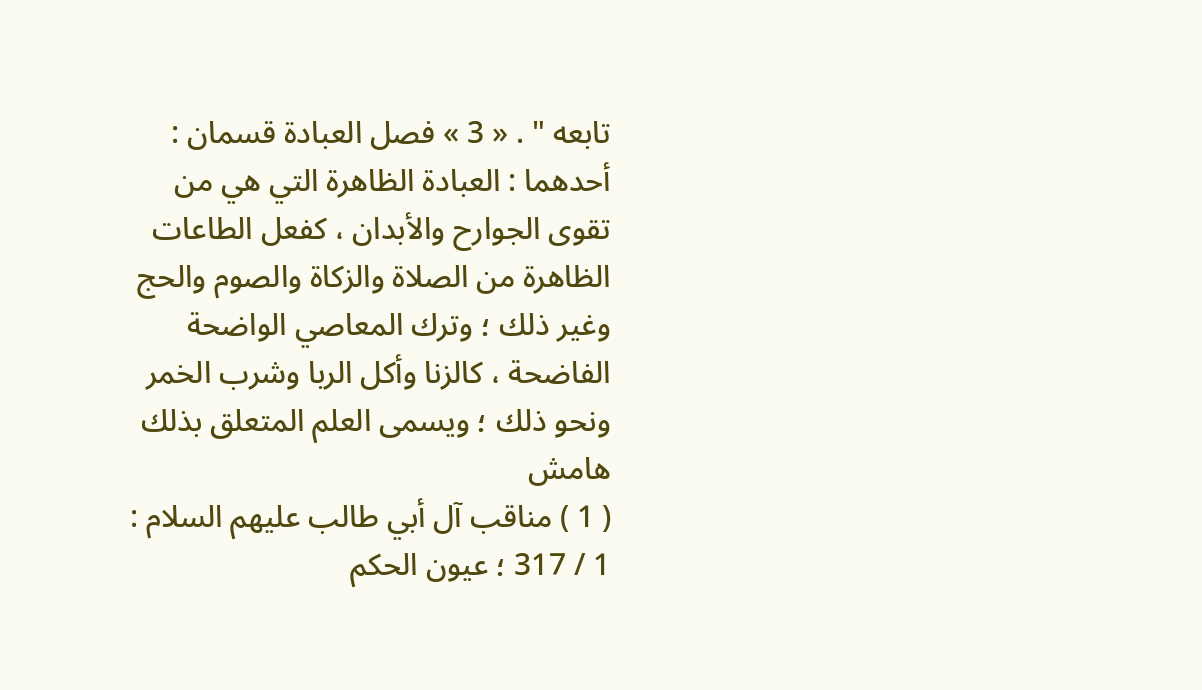تابعه " . « 3 » فصل العبادة قسمان : أحدهما : العبادة الظاهرة التي هي من تقوى الجوارح والأبدان ، كفعل الطاعات الظاهرة من الصلاة والزكاة والصوم والحج وغير ذلك ؛ وترك المعاصي الواضحة الفاضحة ، كالزنا وأكل الربا وشرب الخمر ونحو ذلك ؛ ويسمى العلم المتعلق بذلك
هامش
( 1 ) مناقب آل أبي طالب عليهم السلام : 1 / 317 ؛ عيون الحكم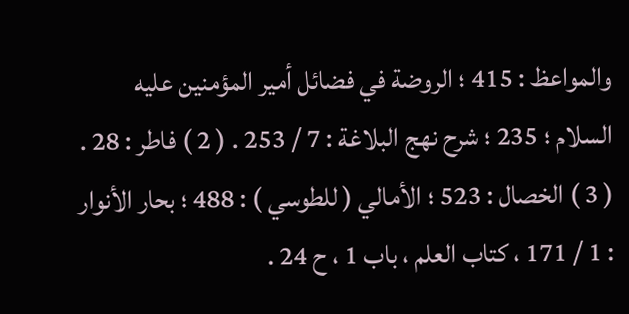والمواعظ : 415 ؛ الروضة في فضائل أمير المؤمنين عليه السلام ؛ 235 ؛ شرح نهج البلاغة : 7 / 253 . ( 2 ) فاطر : 28 . ( 3 ) الخصال : 523 ؛ الأمالي ( للطوسي ) : 488 ؛ بحار الأنوار : 1 / 171 ، كتاب العلم ، باب 1 ، ح 24 .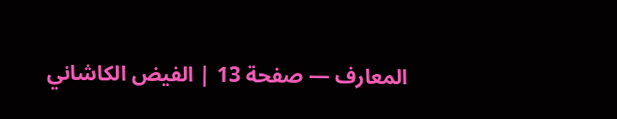المعارف — صفحة 13 | الفيض الكاشاني